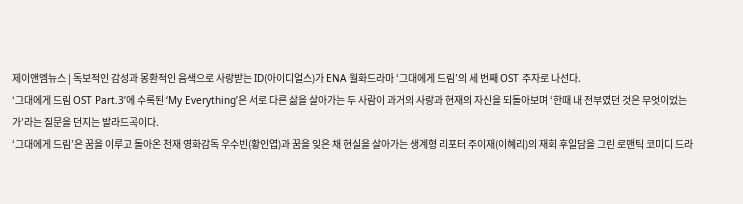제이앤엠뉴스 | 독보적인 감성과 몽환적인 음색으로 사랑받는 ID(아이디얼스)가 ENA 월화드라마 ‘그대에게 드림’의 세 번째 OST 주자로 나선다.
‘그대에게 드림 OST Part.3’에 수록된 ‘My Everything’은 서로 다른 삶을 살아가는 두 사람이 과거의 사랑과 현재의 자신을 되돌아보며 ‘한때 내 전부였던 것은 무엇이었는가’라는 질문을 던지는 발라드곡이다.
‘그대에게 드림’은 꿈을 이루고 돌아온 천재 영화감독 우수빈(황인엽)과 꿈을 잊은 채 현실을 살아가는 생계형 리포터 주이재(이혜리)의 재회 후일담을 그린 로맨틱 코미디 드라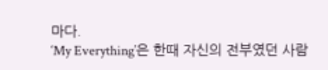마다.
‘My Everything’은 한때 자신의 전부였던 사람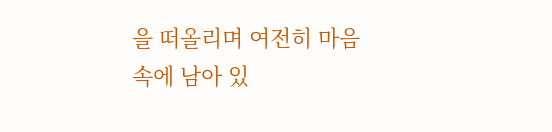을 떠올리며 여전히 마음속에 남아 있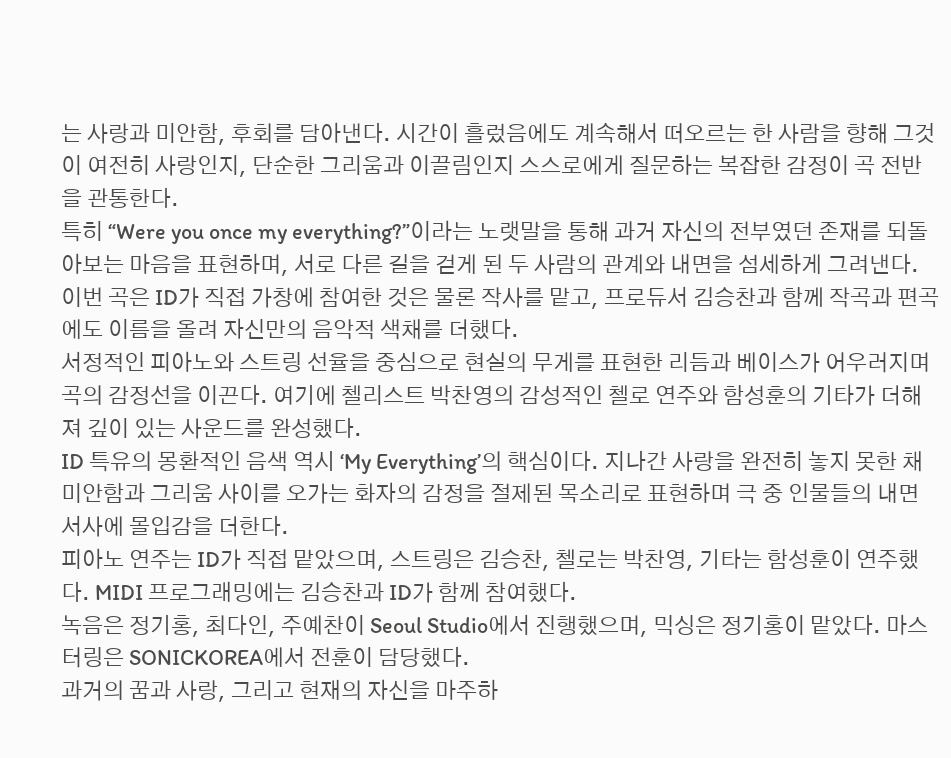는 사랑과 미안함, 후회를 담아낸다. 시간이 흘렀음에도 계속해서 떠오르는 한 사람을 향해 그것이 여전히 사랑인지, 단순한 그리움과 이끌림인지 스스로에게 질문하는 복잡한 감정이 곡 전반을 관통한다.
특히 “Were you once my everything?”이라는 노랫말을 통해 과거 자신의 전부였던 존재를 되돌아보는 마음을 표현하며, 서로 다른 길을 걷게 된 두 사람의 관계와 내면을 섬세하게 그려낸다.
이번 곡은 ID가 직접 가창에 참여한 것은 물론 작사를 맡고, 프로듀서 김승찬과 함께 작곡과 편곡에도 이름을 올려 자신만의 음악적 색채를 더했다.
서정적인 피아노와 스트링 선율을 중심으로 현실의 무게를 표현한 리듬과 베이스가 어우러지며 곡의 감정선을 이끈다. 여기에 첼리스트 박찬영의 감성적인 첼로 연주와 함성훈의 기타가 더해져 깊이 있는 사운드를 완성했다.
ID 특유의 몽환적인 음색 역시 ‘My Everything’의 핵심이다. 지나간 사랑을 완전히 놓지 못한 채 미안함과 그리움 사이를 오가는 화자의 감정을 절제된 목소리로 표현하며 극 중 인물들의 내면 서사에 몰입감을 더한다.
피아노 연주는 ID가 직접 맡았으며, 스트링은 김승찬, 첼로는 박찬영, 기타는 함성훈이 연주했다. MIDI 프로그래밍에는 김승찬과 ID가 함께 참여했다.
녹음은 정기홍, 최다인, 주예찬이 Seoul Studio에서 진행했으며, 믹싱은 정기홍이 맡았다. 마스터링은 SONICKOREA에서 전훈이 담당했다.
과거의 꿈과 사랑, 그리고 현재의 자신을 마주하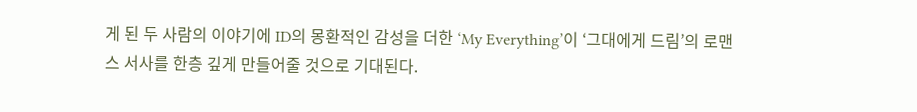게 된 두 사람의 이야기에 ID의 몽환적인 감성을 더한 ‘My Everything’이 ‘그대에게 드림’의 로맨스 서사를 한층 깊게 만들어줄 것으로 기대된다.